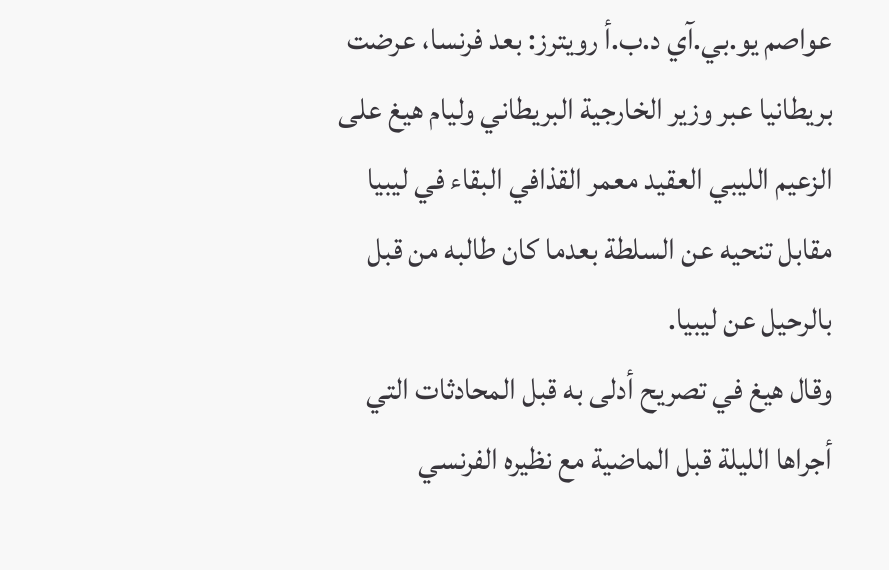عواصم يو.بي.آي د.ب.أ رويترز: بعد فرنسا، عرضت بريطانيا عبر وزير الخارجية البريطاني وليام هيغ على الزعيم الليبي العقيد معمر القذافي البقاء في ليبيا مقابل تنحيه عن السلطة بعدما كان طالبه من قبل بالرحيل عن ليبيا.
وقال هيغ في تصريح أدلى به قبل المحادثات التي أجراها الليلة قبل الماضية مع نظيره الفرنسي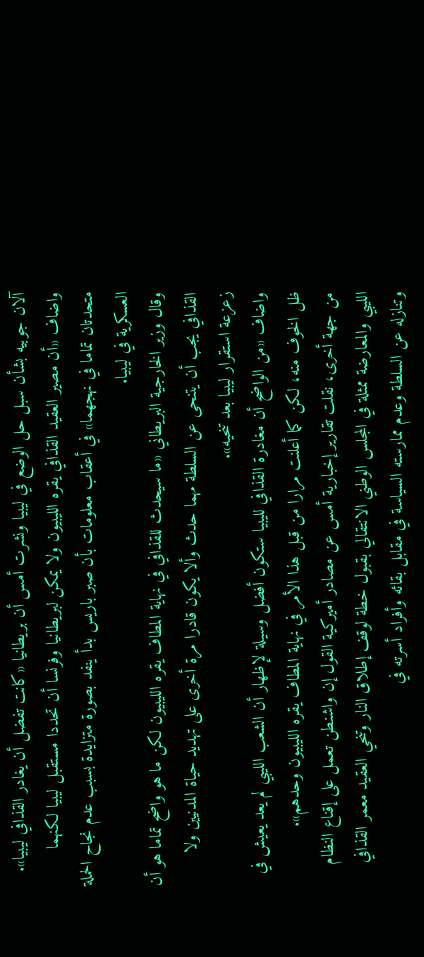آلان جوبيه بشأن سبل حل الوضع في ليبيا ونشرت أمس أن بريطانيا «كانت تفضل أن يغادر القذافي ليبيا».
واضاف «أن مصير العقيد القذافي يقره الليبيون ولا يمكن لبريطانيا وفرنسا أن تحددا مستقبل ليبيا لكنهما متحدتان تماما في نهجهما» في أعقاب معلومات بأن صبر باريس بدأ ينفد بصورة متزايدة بسبب عدم نجاح الحملة العسكرية في ليبيا.
وقال وزير الخارجية البريطاني «ما سيحدث للقذافي في نهاية المطاف يقره الليبيون لكن ما هو واضح تماما هو أن القذافي يجب أن يتنحى عن السلطة مهما حدث وألا يكون قادرا مرة أخرى على تهديد حياة المدنيين ولا زعزعة استقرار ليبيا بعد تنحيه».
واضاف «من الواضح أن مغادرة القذافي لليبيا ستكون أفضل وسيلة لإظهار أن الشعب الليبي لم يعد يعيش في ظل الخوف منه، لكن كما أعلنت مرارا من قبل هذا الأمر في نهاية المطاف يقره الليبيون وحدهم».
من جهة أخرى، نقلت تقارير إخبارية أمس عن مصادر أميركية القول إن واشنطن تعمل على إقناع النظام الليبي والمعارضة ممثلة في المجلس الوطني الانتقالي بقبول خطة لوقف إطلاق النار وتنحي العقيد معمر القذافي وتنازله عن السلطة وعدم ممارسته السياسة في مقابل بقائه وأفراد أسرته في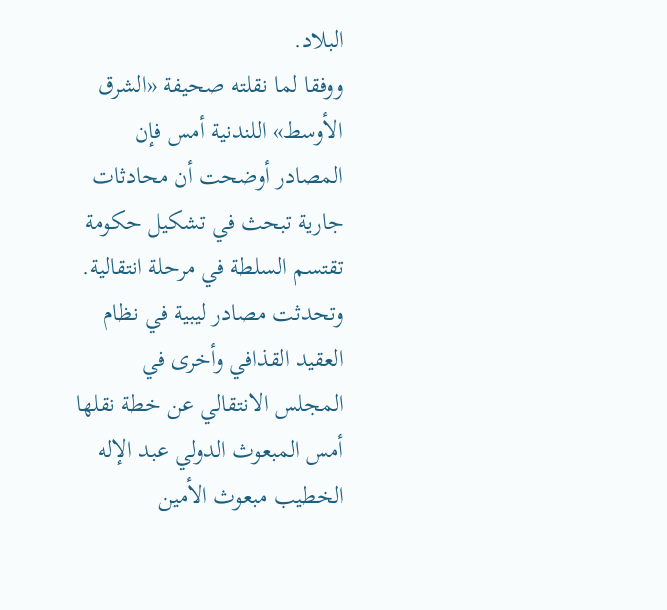البلاد.
ووفقا لما نقلته صحيفة «الشرق الأوسط» اللندنية أمس فإن المصادر أوضحت أن محادثات جارية تبحث في تشكيل حكومة تقتسم السلطة في مرحلة انتقالية.
وتحدثت مصادر ليبية في نظام العقيد القذافي وأخرى في المجلس الانتقالي عن خطة نقلها أمس المبعوث الدولي عبد الإله الخطيب مبعوث الأمين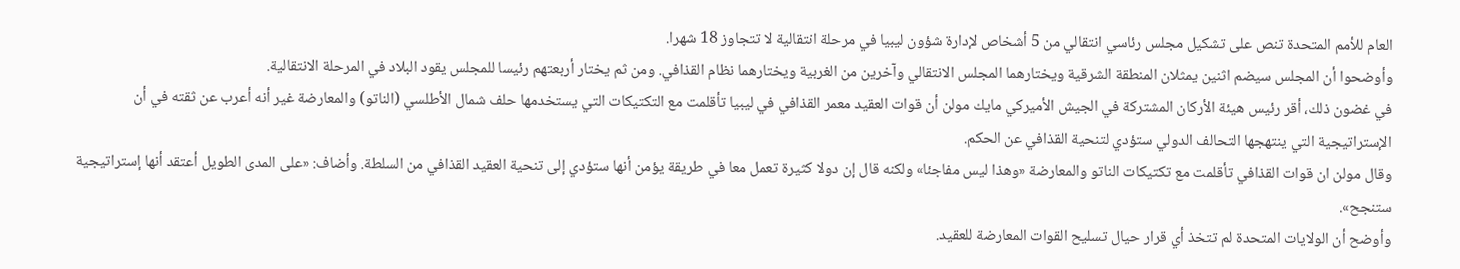العام للأمم المتحدة تنص على تشكيل مجلس رئاسي انتقالي من 5 أشخاص لإدارة شؤون ليبيا في مرحلة انتقالية لا تتجاوز 18 شهرا.
وأوضحوا أن المجلس سيضم اثنين يمثلان المنطقة الشرقية ويختارهما المجلس الانتقالي وآخرين من الغربية ويختارهما نظام القذافي. ومن ثم يختار أربعتهم رئيسا للمجلس يقود البلاد في المرحلة الانتقالية.
في غضون ذلك، أقر رئيس هيئة الأركان المشتركة في الجيش الأميركي مايك مولن أن قوات العقيد معمر القذافي في ليبيا تأقلمت مع التكتيكات التي يستخدمها حلف شمال الأطلسي (الناتو) والمعارضة غير أنه أعرب عن ثقته في أن الإستراتيجية التي ينتهجها التحالف الدولي ستؤدي لتنحية القذافي عن الحكم.
وقال مولن ان قوات القذافي تأقلمت مع تكتيكات الناتو والمعارضة «وهذا ليس مفاجئا» ولكنه قال إن دولا كثيرة تعمل معا في طريقة يؤمن أنها ستؤدي إلى تنحية العقيد القذافي من السلطة. وأضاف: «على المدى الطويل أعتقد أنها إستراتيجية ستنجح».
وأوضح أن الولايات المتحدة لم تتخذ أي قرار حيال تسليح القوات المعارضة للعقيد.